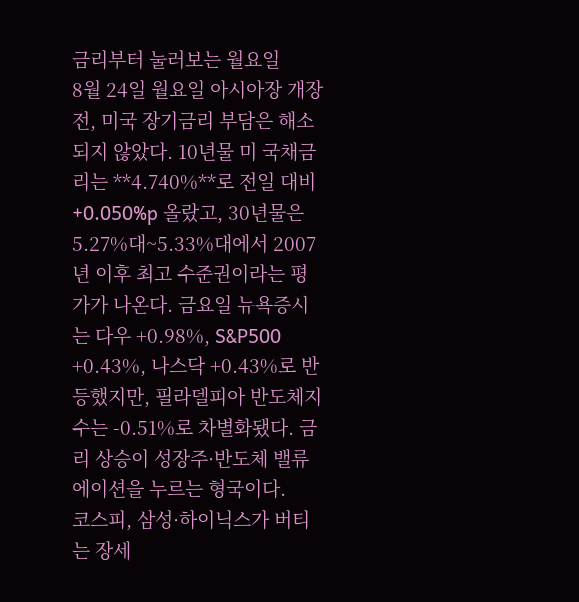금리부터 눌러보는 월요일
8월 24일 월요일 아시아장 개장 전, 미국 장기금리 부담은 해소되지 않았다. 10년물 미 국채금리는 **4.740%**로 전일 대비 +0.050%p 올랐고, 30년물은 5.27%대~5.33%대에서 2007년 이후 최고 수준권이라는 평가가 나온다. 금요일 뉴욕증시는 다우 +0.98%, S&P500 +0.43%, 나스닥 +0.43%로 반등했지만, 필라델피아 반도체지수는 -0.51%로 차별화됐다. 금리 상승이 성장주·반도체 밸류에이션을 누르는 형국이다.
코스피, 삼성·하이닉스가 버티는 장세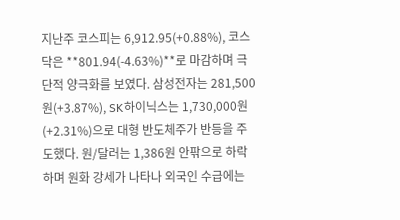지난주 코스피는 6,912.95(+0.88%), 코스닥은 **801.94(-4.63%)**로 마감하며 극단적 양극화를 보였다. 삼성전자는 281,500원(+3.87%), SK하이닉스는 1,730,000원(+2.31%)으로 대형 반도체주가 반등을 주도했다. 원/달러는 1,386원 안팎으로 하락하며 원화 강세가 나타나 외국인 수급에는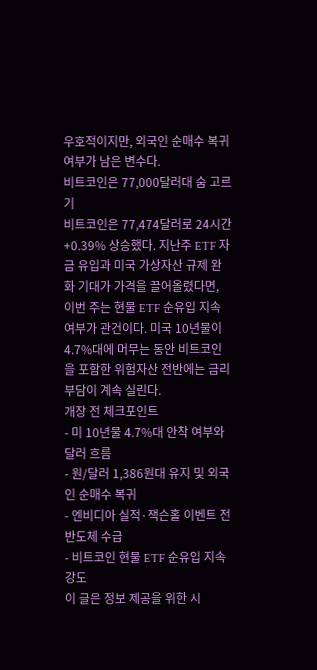우호적이지만, 외국인 순매수 복귀 여부가 남은 변수다.
비트코인은 77,000달러대 숨 고르기
비트코인은 77,474달러로 24시간 +0.39% 상승했다. 지난주 ETF 자금 유입과 미국 가상자산 규제 완화 기대가 가격을 끌어올렸다면, 이번 주는 현물 ETF 순유입 지속 여부가 관건이다. 미국 10년물이 4.7%대에 머무는 동안 비트코인을 포함한 위험자산 전반에는 금리 부담이 계속 실린다.
개장 전 체크포인트
- 미 10년물 4.7%대 안착 여부와 달러 흐름
- 원/달러 1,386원대 유지 및 외국인 순매수 복귀
- 엔비디아 실적·잭슨홀 이벤트 전 반도체 수급
- 비트코인 현물 ETF 순유입 지속 강도
이 글은 정보 제공을 위한 시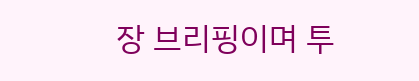장 브리핑이며 투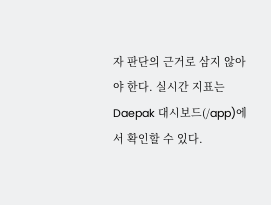자 판단의 근거로 삼지 않아야 한다. 실시간 지표는 Daepak 대시보드(/app)에서 확인할 수 있다.